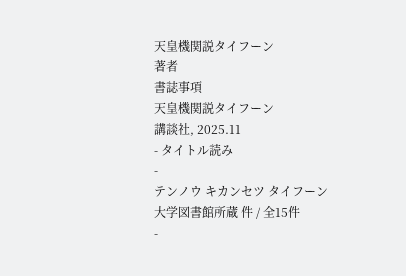天皇機関説タイフーン
著者
書誌事項
天皇機関説タイフーン
講談社, 2025.11
- タイトル読み
-
テンノウ キカンセツ タイフーン
大学図書館所蔵 件 / 全15件
-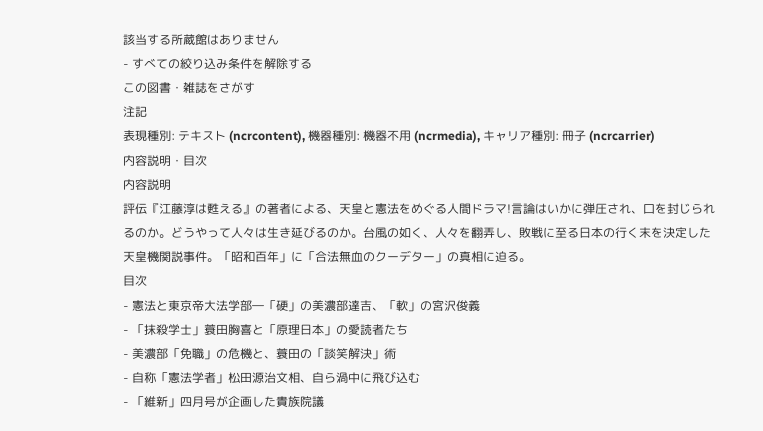該当する所蔵館はありません
- すべての絞り込み条件を解除する
この図書・雑誌をさがす
注記
表現種別: テキスト (ncrcontent), 機器種別: 機器不用 (ncrmedia), キャリア種別: 冊子 (ncrcarrier)
内容説明・目次
内容説明
評伝『江藤淳は甦える』の著者による、天皇と憲法をめぐる人間ドラマ!言論はいかに弾圧され、口を封じられるのか。どうやって人々は生き延びるのか。台風の如く、人々を翻弄し、敗戦に至る日本の行く末を決定した天皇機関説事件。「昭和百年」に「合法無血のクーデター」の真相に迫る。
目次
- 憲法と東京帝大法学部―「硬」の美濃部達吉、「軟」の宮沢俊義
- 「抹殺学士」蓑田胸喜と「原理日本」の愛読者たち
- 美濃部「免職」の危機と、蓑田の「談笑解決」術
- 自称「憲法学者」松田源治文相、自ら渦中に飛び込む
- 「維新」四月号が企画した貴族院議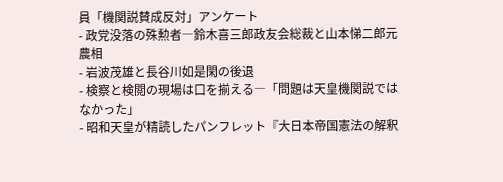員「機関説賛成反対」アンケート
- 政党没落の殊勲者―鈴木喜三郎政友会総裁と山本悌二郎元農相
- 岩波茂雄と長谷川如是閑の後退
- 検察と検閲の現場は口を揃える―「問題は天皇機関説ではなかった」
- 昭和天皇が精読したパンフレット『大日本帝国憲法の解釈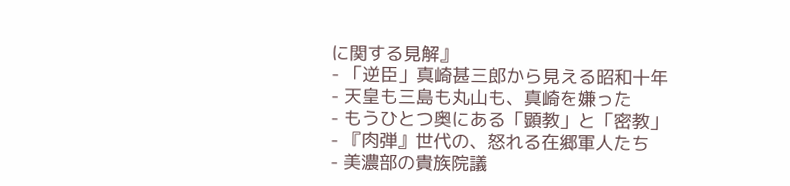に関する見解』
- 「逆臣」真崎甚三郎から見える昭和十年
- 天皇も三島も丸山も、真崎を嫌った
- もうひとつ奥にある「顕教」と「密教」
- 『肉弾』世代の、怒れる在郷軍人たち
- 美濃部の貴族院議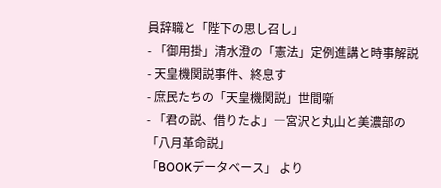員辞職と「陛下の思し召し」
- 「御用掛」清水澄の「憲法」定例進講と時事解説
- 天皇機関説事件、終息す
- 庶民たちの「天皇機関説」世間噺
- 「君の説、借りたよ」―宮沢と丸山と美濃部の「八月革命説」
「BOOKデータベース」 より